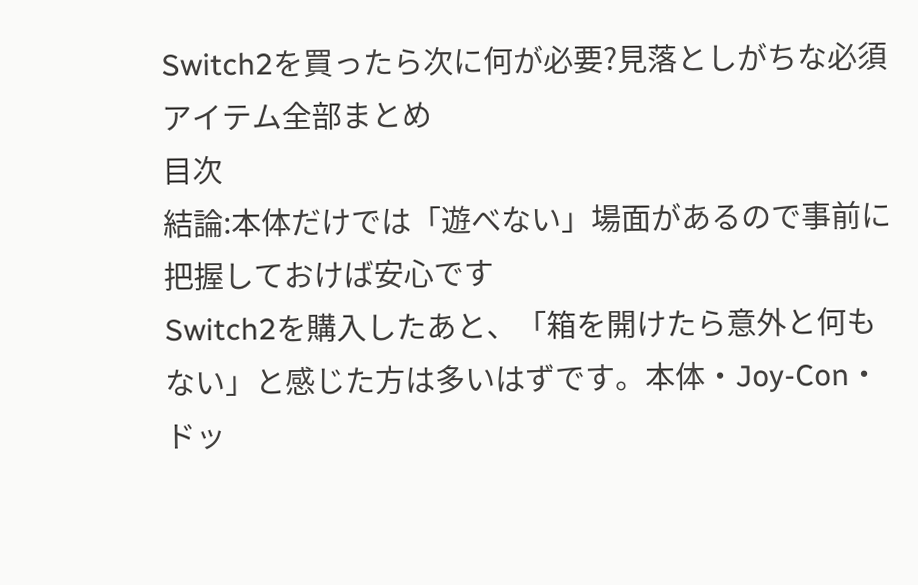Switch2を買ったら次に何が必要?見落としがちな必須アイテム全部まとめ
目次
結論:本体だけでは「遊べない」場面があるので事前に把握しておけば安心です
Switch2を購入したあと、「箱を開けたら意外と何もない」と感じた方は多いはずです。本体・Joy-Con・ドッ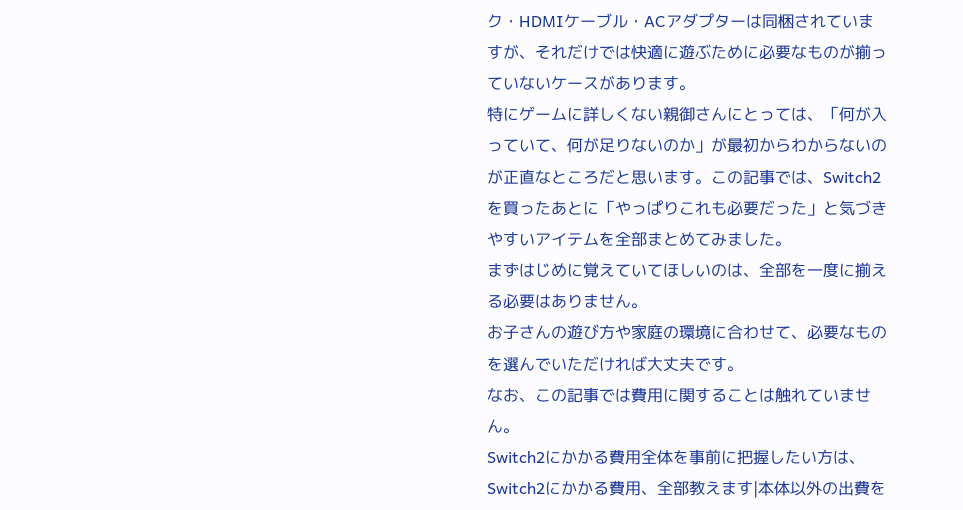ク・HDMIケーブル・ACアダプターは同梱されていますが、それだけでは快適に遊ぶために必要なものが揃っていないケースがあります。
特にゲームに詳しくない親御さんにとっては、「何が入っていて、何が足りないのか」が最初からわからないのが正直なところだと思います。この記事では、Switch2を買ったあとに「やっぱりこれも必要だった」と気づきやすいアイテムを全部まとめてみました。
まずはじめに覚えていてほしいのは、全部を一度に揃える必要はありません。
お子さんの遊び方や家庭の環境に合わせて、必要なものを選んでいただければ大丈夫です。
なお、この記事では費用に関することは触れていません。
Switch2にかかる費用全体を事前に把握したい方は、Switch2にかかる費用、全部教えます|本体以外の出費を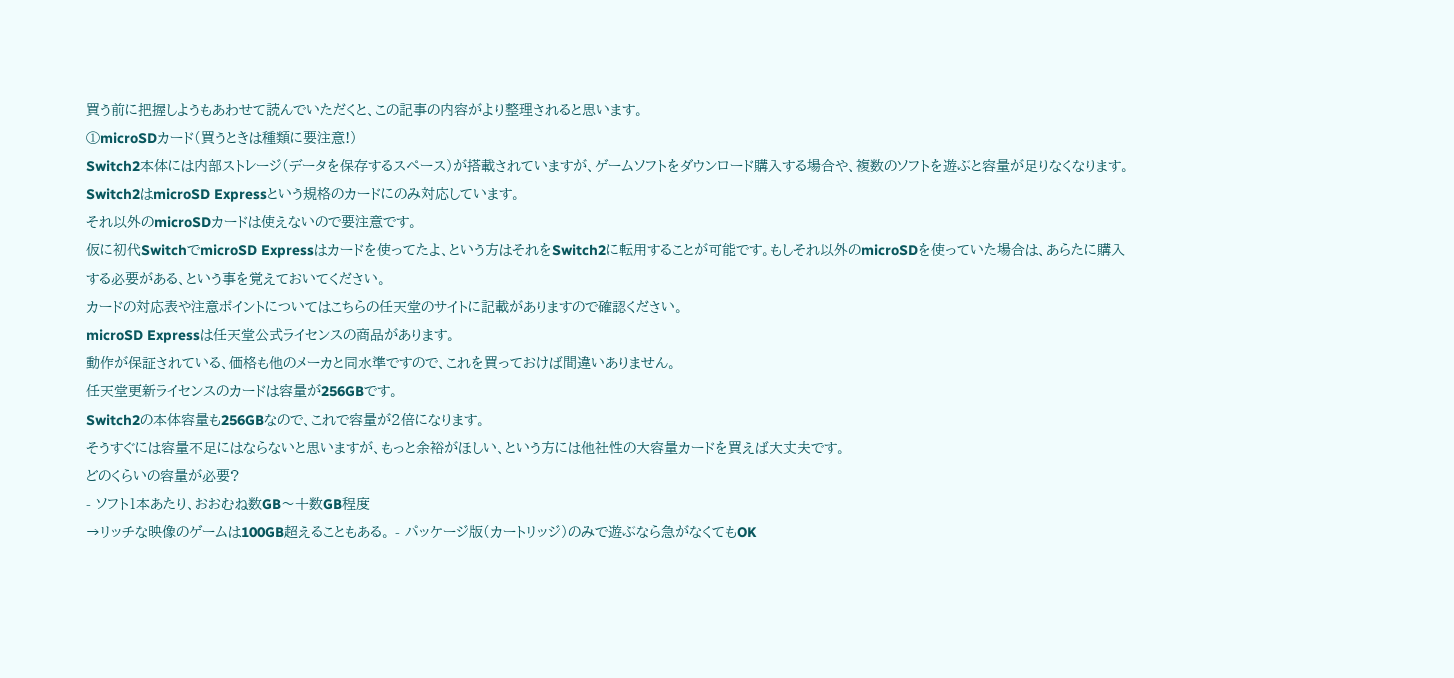買う前に把握しようもあわせて読んでいただくと、この記事の内容がより整理されると思います。
①microSDカード(買うときは種類に要注意!)
Switch2本体には内部ストレージ(データを保存するスペース)が搭載されていますが、ゲームソフトをダウンロード購入する場合や、複数のソフトを遊ぶと容量が足りなくなります。
Switch2はmicroSD Expressという規格のカードにのみ対応しています。
それ以外のmicroSDカードは使えないので要注意です。
仮に初代SwitchでmicroSD Expressはカードを使ってたよ、という方はそれをSwitch2に転用することが可能です。もしそれ以外のmicroSDを使っていた場合は、あらたに購入する必要がある、という事を覚えておいてください。
カードの対応表や注意ポイントについてはこちらの任天堂のサイトに記載がありますので確認ください。
microSD Expressは任天堂公式ライセンスの商品があります。
動作が保証されている、価格も他のメーカと同水準ですので、これを買っておけば間違いありません。
任天堂更新ライセンスのカードは容量が256GBです。
Switch2の本体容量も256GBなので、これで容量が2倍になります。
そうすぐには容量不足にはならないと思いますが、もっと余裕がほしい、という方には他社性の大容量カードを買えば大丈夫です。
どのくらいの容量が必要?
- ソフト1本あたり、おおむね数GB〜十数GB程度
→リッチな映像のゲームは100GB超えることもある。 - パッケージ版(カートリッジ)のみで遊ぶなら急がなくてもOK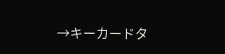→キーカードタ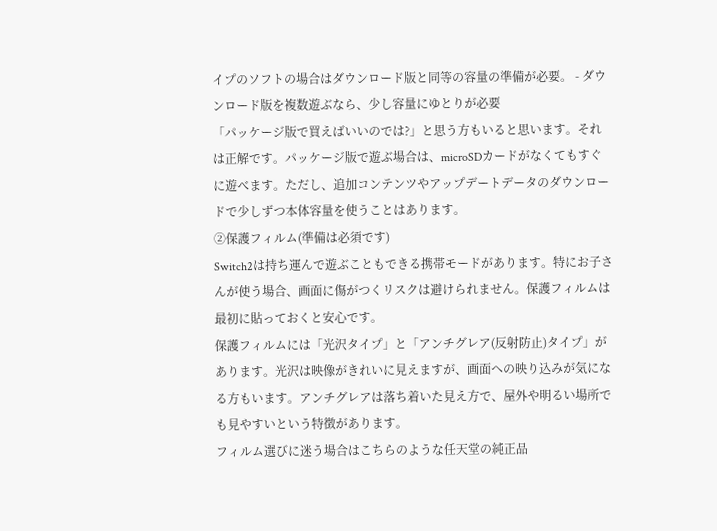イプのソフトの場合はダウンロード版と同等の容量の準備が必要。 - ダウンロード版を複数遊ぶなら、少し容量にゆとりが必要
「パッケージ版で買えばいいのでは?」と思う方もいると思います。それは正解です。パッケージ版で遊ぶ場合は、microSDカードがなくてもすぐに遊べます。ただし、追加コンテンツやアップデートデータのダウンロードで少しずつ本体容量を使うことはあります。
②保護フィルム(準備は必須です)
Switch2は持ち運んで遊ぶこともできる携帯モードがあります。特にお子さんが使う場合、画面に傷がつくリスクは避けられません。保護フィルムは最初に貼っておくと安心です。
保護フィルムには「光沢タイプ」と「アンチグレア(反射防止)タイプ」があります。光沢は映像がきれいに見えますが、画面への映り込みが気になる方もいます。アンチグレアは落ち着いた見え方で、屋外や明るい場所でも見やすいという特徴があります。
フィルム選びに迷う場合はこちらのような任天堂の純正品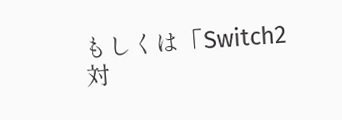もしくは「Switch2対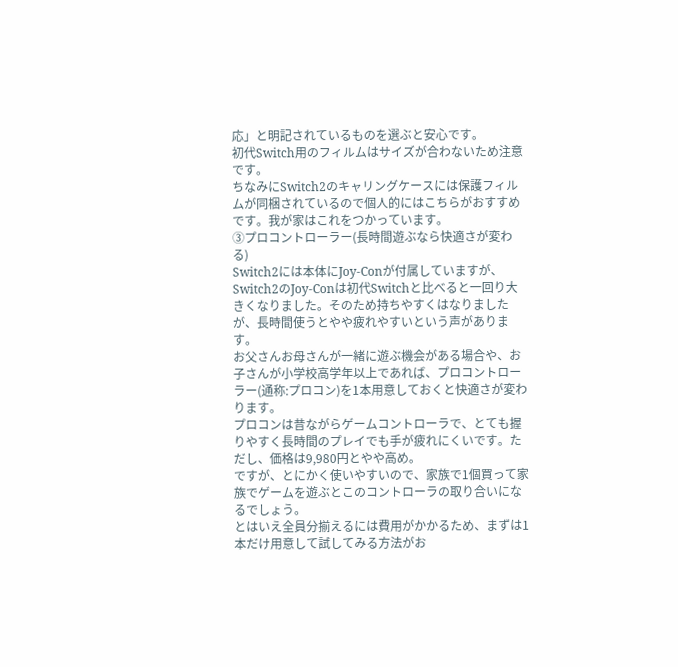応」と明記されているものを選ぶと安心です。
初代Switch用のフィルムはサイズが合わないため注意です。
ちなみにSwitch2のキャリングケースには保護フィルムが同梱されているので個人的にはこちらがおすすめです。我が家はこれをつかっています。
③プロコントローラー(長時間遊ぶなら快適さが変わる)
Switch2には本体にJoy-Conが付属していますが、Switch2のJoy-Conは初代Switchと比べると一回り大きくなりました。そのため持ちやすくはなりましたが、長時間使うとやや疲れやすいという声があります。
お父さんお母さんが一緒に遊ぶ機会がある場合や、お子さんが小学校高学年以上であれば、プロコントローラー(通称:プロコン)を1本用意しておくと快適さが変わります。
プロコンは昔ながらゲームコントローラで、とても握りやすく長時間のプレイでも手が疲れにくいです。ただし、価格は9,980円とやや高め。
ですが、とにかく使いやすいので、家族で1個買って家族でゲームを遊ぶとこのコントローラの取り合いになるでしょう。
とはいえ全員分揃えるには費用がかかるため、まずは1本だけ用意して試してみる方法がお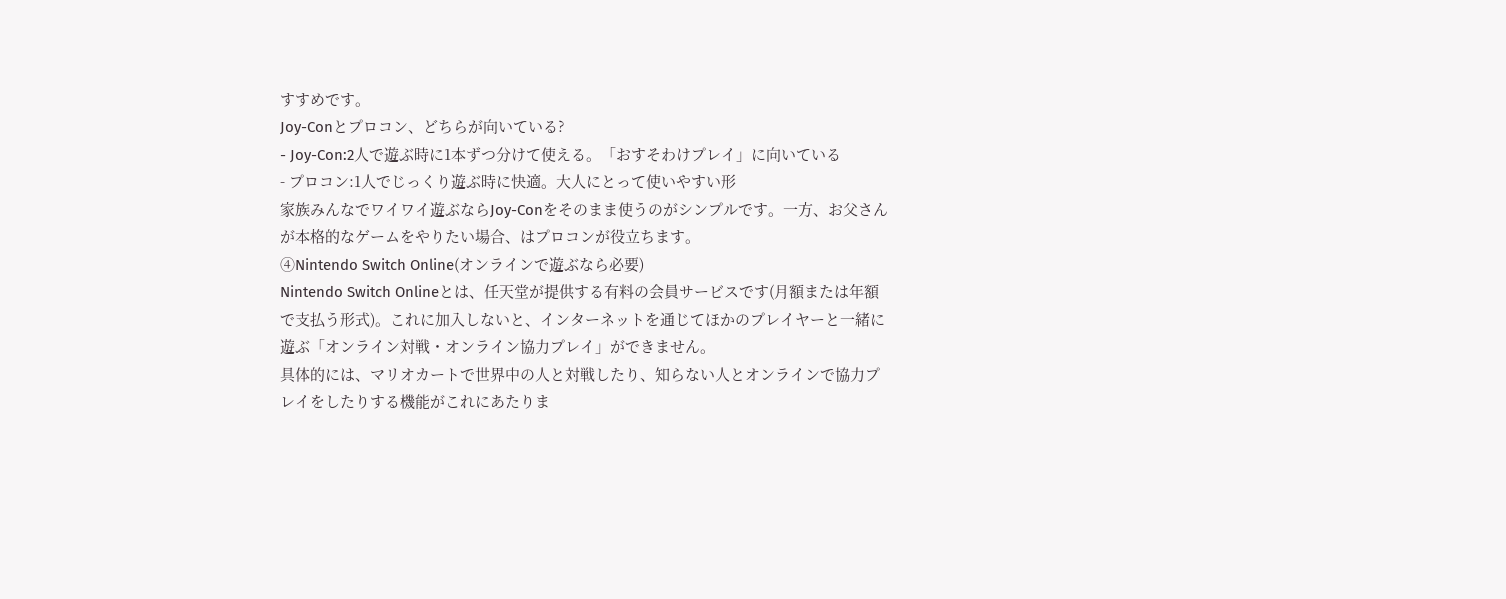すすめです。
Joy-Conとプロコン、どちらが向いている?
- Joy-Con:2人で遊ぶ時に1本ずつ分けて使える。「おすそわけプレイ」に向いている
- プロコン:1人でじっくり遊ぶ時に快適。大人にとって使いやすい形
家族みんなでワイワイ遊ぶならJoy-Conをそのまま使うのがシンプルです。一方、お父さんが本格的なゲームをやりたい場合、はプロコンが役立ちます。
④Nintendo Switch Online(オンラインで遊ぶなら必要)
Nintendo Switch Onlineとは、任天堂が提供する有料の会員サービスです(月額または年額で支払う形式)。これに加入しないと、インターネットを通じてほかのプレイヤーと一緒に遊ぶ「オンライン対戦・オンライン協力プレイ」ができません。
具体的には、マリオカートで世界中の人と対戦したり、知らない人とオンラインで協力プレイをしたりする機能がこれにあたりま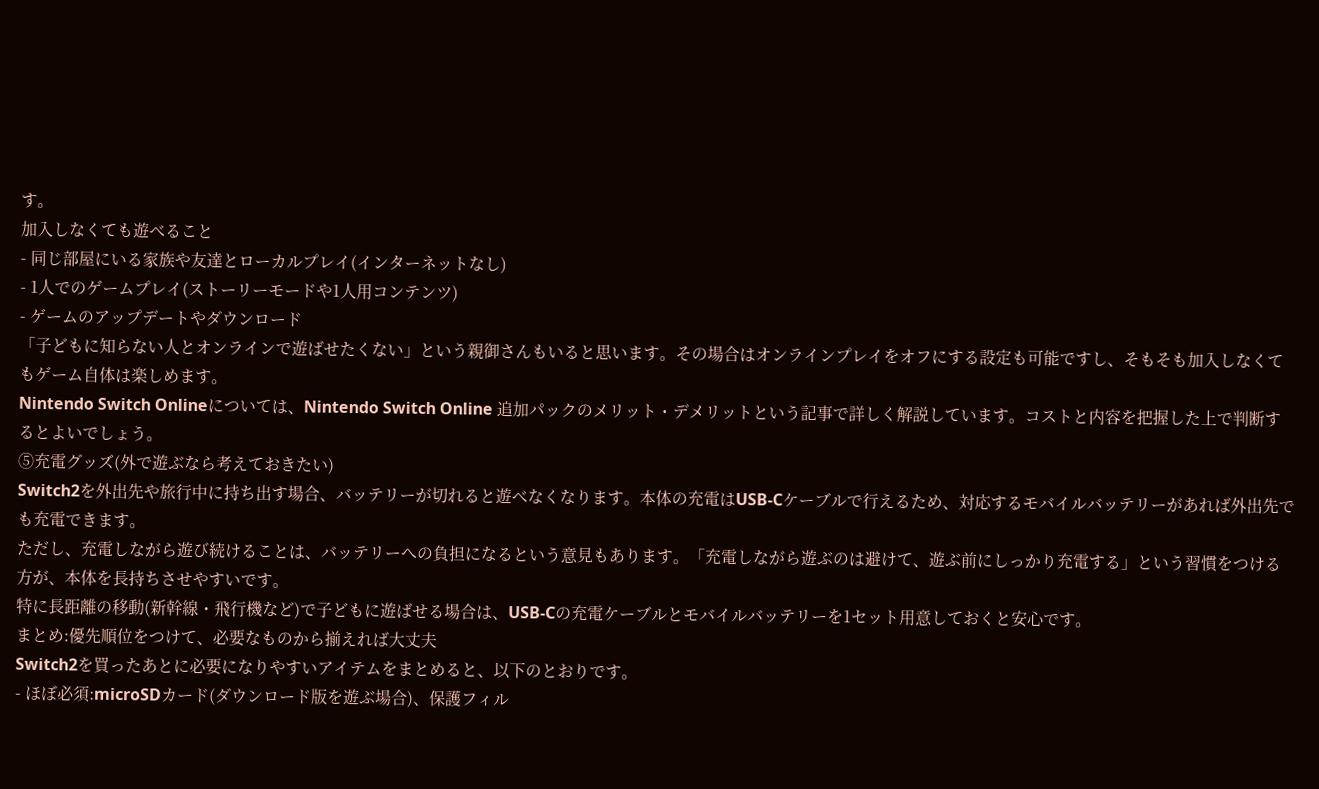す。
加入しなくても遊べること
- 同じ部屋にいる家族や友達とローカルプレイ(インターネットなし)
- 1人でのゲームプレイ(ストーリーモードや1人用コンテンツ)
- ゲームのアップデートやダウンロード
「子どもに知らない人とオンラインで遊ばせたくない」という親御さんもいると思います。その場合はオンラインプレイをオフにする設定も可能ですし、そもそも加入しなくてもゲーム自体は楽しめます。
Nintendo Switch Onlineについては、Nintendo Switch Online 追加パックのメリット・デメリットという記事で詳しく解説しています。コストと内容を把握した上で判断するとよいでしょう。
⑤充電グッズ(外で遊ぶなら考えておきたい)
Switch2を外出先や旅行中に持ち出す場合、バッテリーが切れると遊べなくなります。本体の充電はUSB-Cケーブルで行えるため、対応するモバイルバッテリーがあれば外出先でも充電できます。
ただし、充電しながら遊び続けることは、バッテリーへの負担になるという意見もあります。「充電しながら遊ぶのは避けて、遊ぶ前にしっかり充電する」という習慣をつける方が、本体を長持ちさせやすいです。
特に長距離の移動(新幹線・飛行機など)で子どもに遊ばせる場合は、USB-Cの充電ケーブルとモバイルバッテリーを1セット用意しておくと安心です。
まとめ:優先順位をつけて、必要なものから揃えれば大丈夫
Switch2を買ったあとに必要になりやすいアイテムをまとめると、以下のとおりです。
- ほぼ必須:microSDカード(ダウンロード版を遊ぶ場合)、保護フィル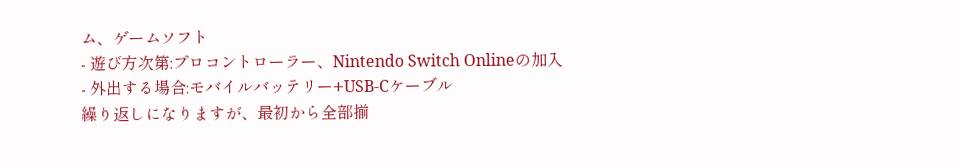ム、ゲームソフト
- 遊び方次第:プロコントローラー、Nintendo Switch Onlineの加入
- 外出する場合:モバイルバッテリー+USB-Cケーブル
繰り返しになりますが、最初から全部揃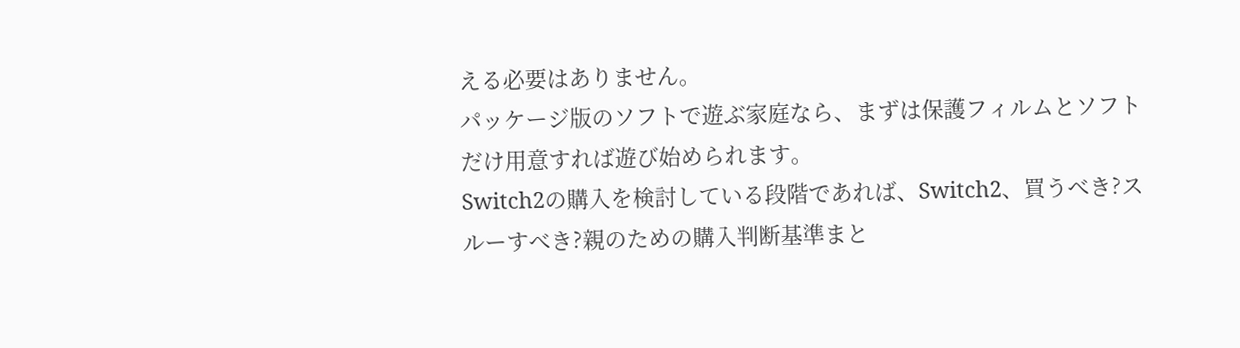える必要はありません。
パッケージ版のソフトで遊ぶ家庭なら、まずは保護フィルムとソフトだけ用意すれば遊び始められます。
Switch2の購入を検討している段階であれば、Switch2、買うべき?スルーすべき?親のための購入判断基準まと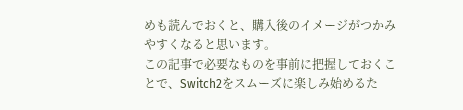めも読んでおくと、購入後のイメージがつかみやすくなると思います。
この記事で必要なものを事前に把握しておくことで、Switch2をスムーズに楽しみ始めるた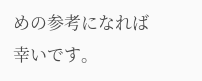めの参考になれば幸いです。